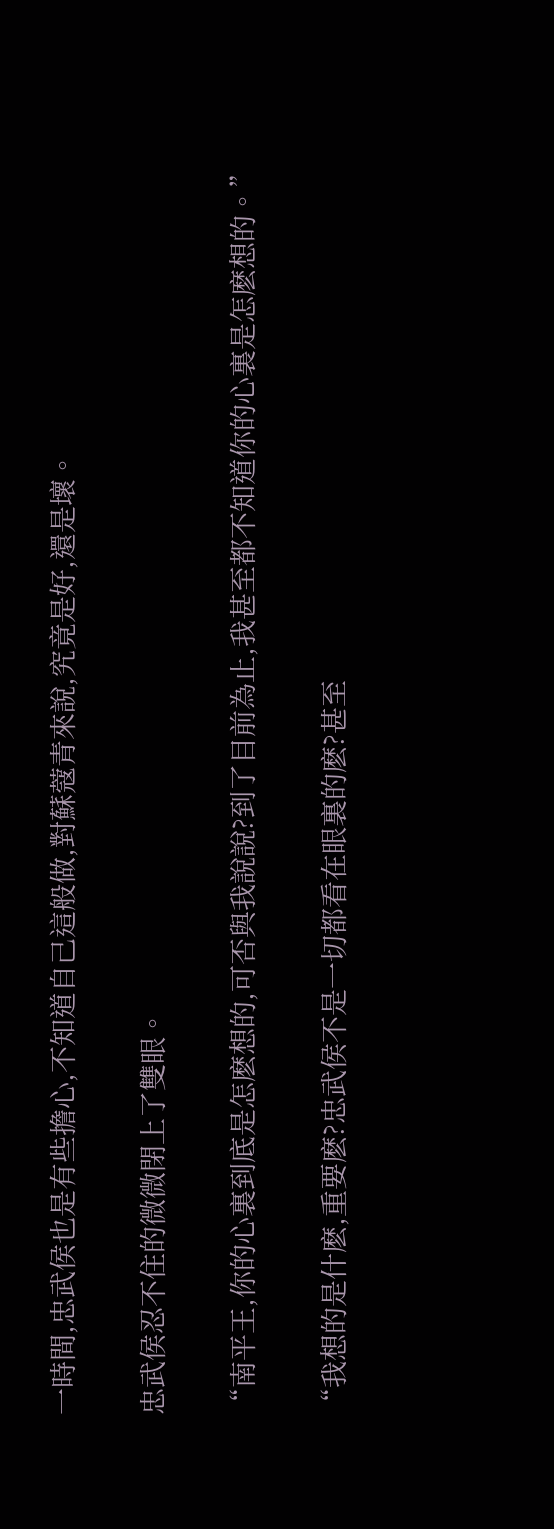一時間,忠武侯也是有些擔心,不知道自己這般做,對蘇蔻青來說,究竟是好,還是壞。

忠武侯忍不住的微微閉上了雙眼。

“南平王,你的心裏到底是怎麽想的,可否與我說說?到了目前為止,我甚至都不知道你的心裏是怎麽想的。”

“我想的是什麽,重要麽?忠武侯不是一切都看在眼裏的麽?甚至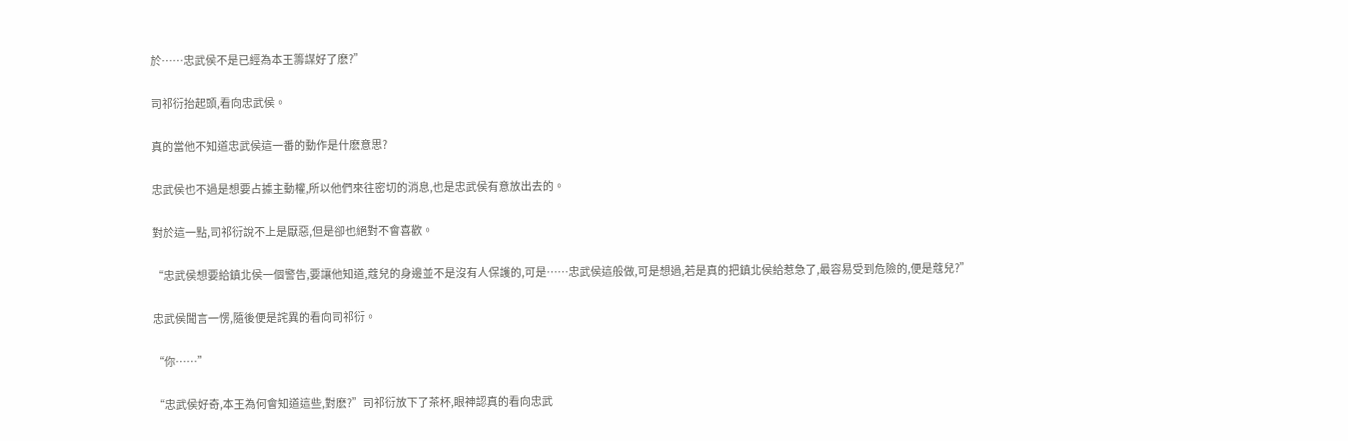於……忠武侯不是已經為本王籌謀好了麽?”

司祁衍抬起頭,看向忠武侯。

真的當他不知道忠武侯這一番的動作是什麽意思?

忠武侯也不過是想要占據主動權,所以他們來往密切的消息,也是忠武侯有意放出去的。

對於這一點,司祁衍說不上是厭惡,但是卻也絕對不會喜歡。

“忠武侯想要給鎮北侯一個警告,要讓他知道,蔻兒的身邊並不是沒有人保護的,可是……忠武侯這般做,可是想過,若是真的把鎮北侯給惹急了,最容易受到危險的,便是蔻兒?”

忠武侯聞言一愣,隨後便是詫異的看向司祁衍。

“你……”

“忠武侯好奇,本王為何會知道這些,對麽?”司祁衍放下了茶杯,眼神認真的看向忠武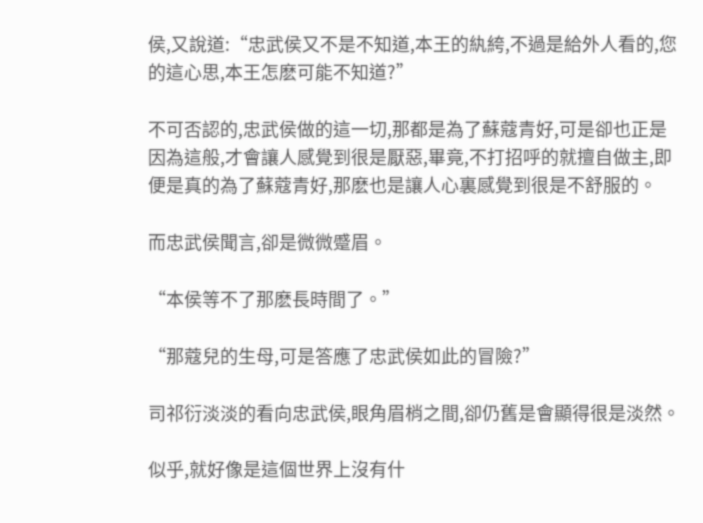侯,又說道:“忠武侯又不是不知道,本王的紈絝,不過是給外人看的,您的這心思,本王怎麽可能不知道?”

不可否認的,忠武侯做的這一切,那都是為了蘇蔻青好,可是卻也正是因為這般,才會讓人感覺到很是厭惡,畢竟,不打招呼的就擅自做主,即便是真的為了蘇蔻青好,那麽也是讓人心裏感覺到很是不舒服的。

而忠武侯聞言,卻是微微蹙眉。

“本侯等不了那麽長時間了。”

“那蔻兒的生母,可是答應了忠武侯如此的冒險?”

司祁衍淡淡的看向忠武侯,眼角眉梢之間,卻仍舊是會顯得很是淡然。

似乎,就好像是這個世界上沒有什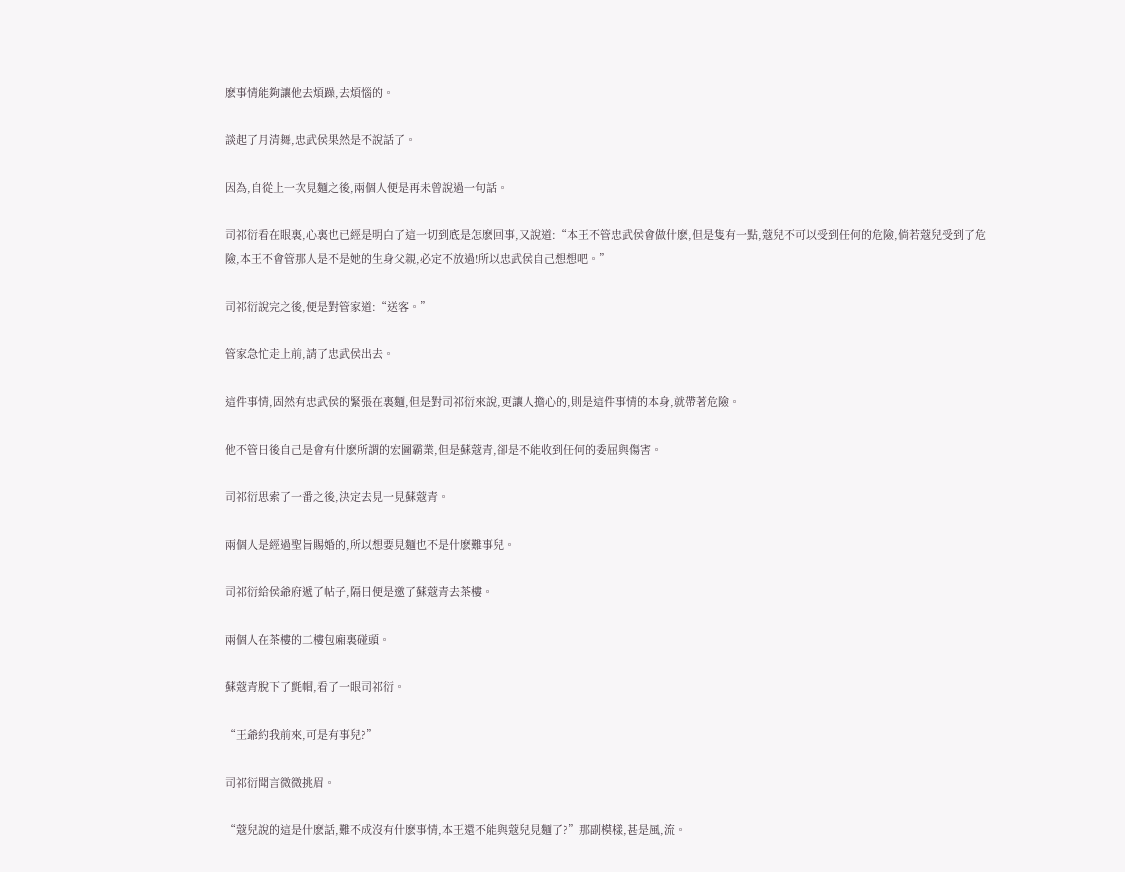麽事情能夠讓他去煩躁,去煩惱的。

談起了月清舞,忠武侯果然是不說話了。

因為,自從上一次見麵之後,兩個人便是再未曾說過一句話。

司祁衍看在眼裏,心裏也已經是明白了這一切到底是怎麽回事,又說道:“本王不管忠武侯會做什麽,但是隻有一點,蔻兒不可以受到任何的危險,倘若蔻兒受到了危險,本王不會管那人是不是她的生身父親,必定不放過!所以忠武侯自己想想吧。”

司祁衍說完之後,便是對管家道:“送客。”

管家急忙走上前,請了忠武侯出去。

這件事情,固然有忠武侯的緊張在裏麵,但是對司祁衍來說,更讓人擔心的,則是這件事情的本身,就帶著危險。

他不管日後自己是會有什麽所謂的宏圖霸業,但是蘇蔻青,卻是不能收到任何的委屈與傷害。

司祁衍思索了一番之後,決定去見一見蘇蔻青。

兩個人是經過聖旨賜婚的,所以想要見麵也不是什麽難事兒。

司祁衍給侯爺府遞了帖子,隔日便是邀了蘇蔻青去茶樓。

兩個人在茶樓的二樓包廂裏碰頭。

蘇蔻青脫下了氈帽,看了一眼司祁衍。

“王爺約我前來,可是有事兒?”

司祁衍聞言微微挑眉。

“蔻兒說的這是什麽話,難不成沒有什麽事情,本王還不能與蔻兒見麵了?”那副模樣,甚是風,流。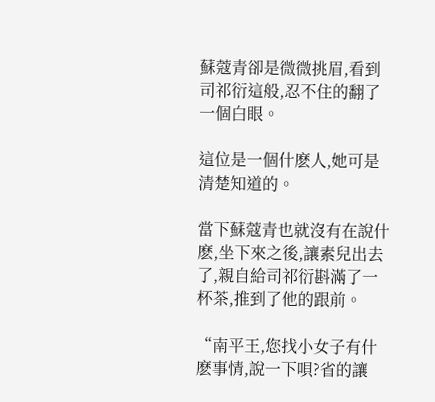蘇蔻青卻是微微挑眉,看到司祁衍這般,忍不住的翻了一個白眼。

這位是一個什麽人,她可是清楚知道的。

當下蘇蔻青也就沒有在說什麽,坐下來之後,讓素兒出去了,親自給司祁衍斟滿了一杯茶,推到了他的跟前。

“南平王,您找小女子有什麽事情,說一下唄?省的讓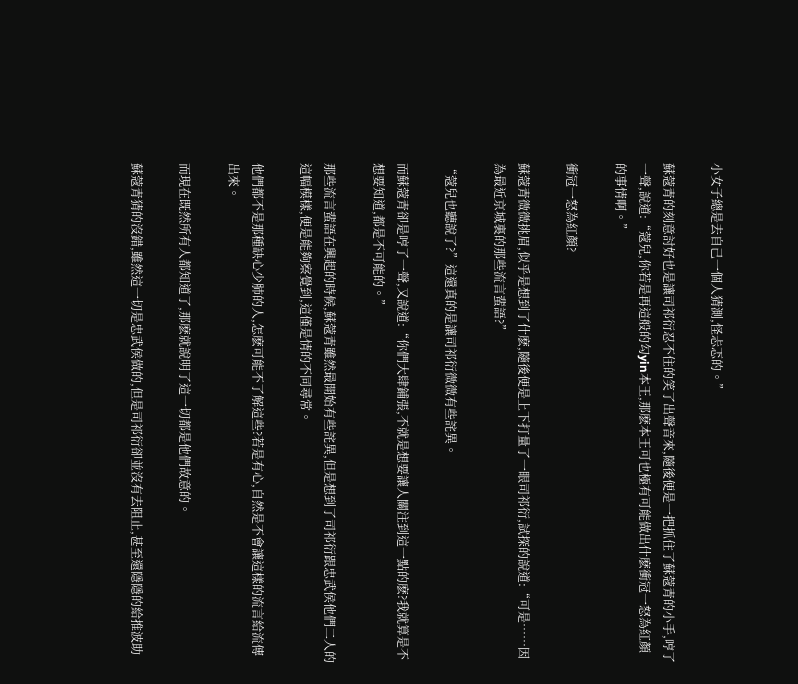小女子總是去自己一個人猜測,怪忐忑的。”

蘇蔻青的刻意討好也是讓司祁衍忍不住的笑了出聲音來,隨後便是一把抓住了蘇蔻青的小手,哼了一聲,說道:“蔻兒,你若是再這般的勾yin本王,那麽本王可也極有可能做出什麽衝冠一怒為紅顏的事情啊。”

衝冠一怒為紅顏?

蘇蔻青微微挑眉,似乎是想到了什麽,隨後便是上下打量了一眼司祁衍,試探的說道:“可是……因為最近京城裏的那些流言蜚語?”

“蔻兒也聽說了?”這還真的是讓司祁衍微微有些詫異。

而蘇蔻青卻是哼了一聲,又說道:“你們大肆鋪張,不就是想要讓人關注到這一點的麽?我就算是不想要知道,都是不可能的。”

那些流言蜚語在興起的時候,蘇蔻青雖然最開始有些詫異,但是想到了司祁衍跟忠武侯他們二人的這幅模樣,便是能夠察覺到,這僅是情的不同尋常。

他們都不是那種缺心少肺的人,怎麽可能不了解這些?若是有心,自然是不會讓這樣的流言給流傳出來。

而現在既然所有人都知道了,那麽就說明了這一切都是他們故意的。

蘇蔻青猜的沒錯,雖然這一切是忠武侯做的,但是司祁衍卻並沒有去阻止,甚至還隱隱的給推波助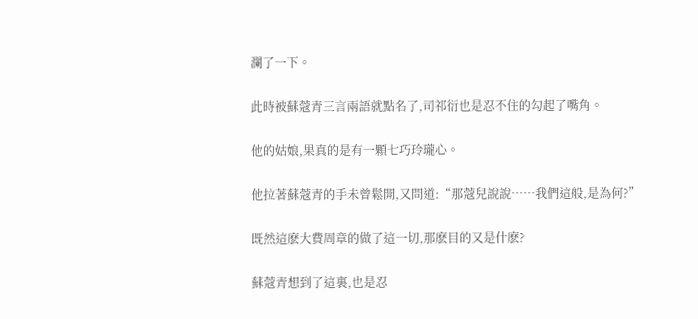瀾了一下。

此時被蘇蔻青三言兩語就點名了,司祁衍也是忍不住的勾起了嘴角。

他的姑娘,果真的是有一顆七巧玲瓏心。

他拉著蘇蔻青的手未曾鬆開,又問道:“那蔻兒說說……我們這般,是為何?”

既然這麽大費周章的做了這一切,那麽目的又是什麽?

蘇蔻青想到了這裏,也是忍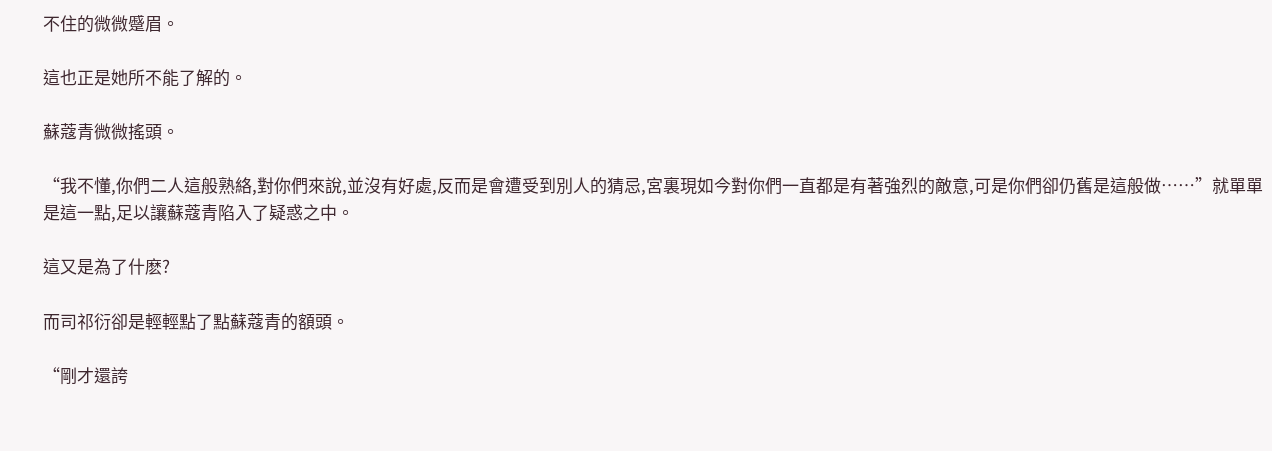不住的微微蹙眉。

這也正是她所不能了解的。

蘇蔻青微微搖頭。

“我不懂,你們二人這般熟絡,對你們來說,並沒有好處,反而是會遭受到別人的猜忌,宮裏現如今對你們一直都是有著強烈的敵意,可是你們卻仍舊是這般做……”就單單是這一點,足以讓蘇蔻青陷入了疑惑之中。

這又是為了什麽?

而司祁衍卻是輕輕點了點蘇蔻青的額頭。

“剛才還誇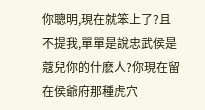你聰明,現在就笨上了?且不提我,單單是說忠武侯是蔻兒你的什麽人?你現在留在侯爺府那種虎穴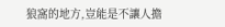狼窩的地方,豈能是不讓人擔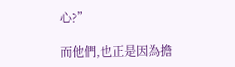心?”

而他們,也正是因為擔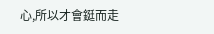心,所以才會鋌而走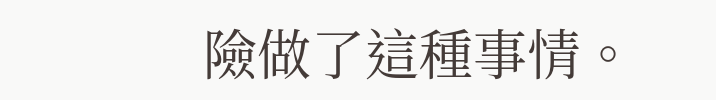險做了這種事情。